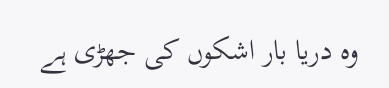وہ دریا بار اشکوں کی جھڑی ہے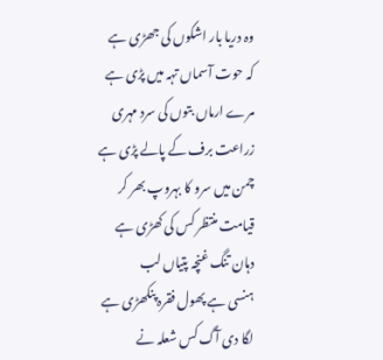وہ دریا بار اشکوں کی جھڑی ہے
کہ حوت آسماں تہہ میں پڑی ہے
مرے ارماں بتوں کی سرد مہری
زراعت برف کے پالے پڑی ہے
چمن میں سرو کا بہروپ بھر کر
قیامت منتظر کس کی کھڑی ہے
دہان تنگ غنچہ پتیاں لب
ہنسی ہے پھول فقرہ پنکھڑی ہے
لگا دی آگ کس شعلہ نے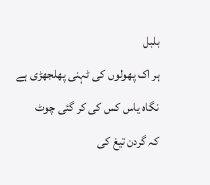بلبل
ہر اک پھولوں کی ٹہنی پھلجھڑی ہے
نگاہ یاس کس کی کر گئی چوٹ
کہ گردن تیغ کی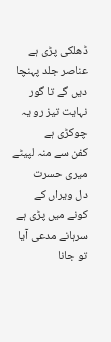ڈھلکی پڑی ہے
عناصر جلد پہنچا دیں گے تا گور
نہایت تیز رو یہ چوکڑی ہے
کفن سے منہ لپیٹے میری حسرت
دل ویراں کے کونے میں پڑی ہے
سرہانے مدعی آیا تو جانا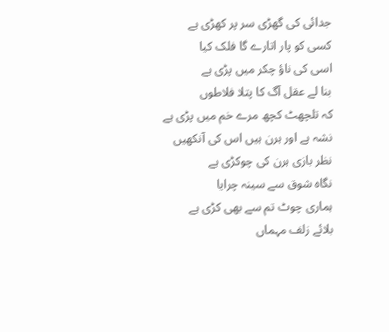جدائی کی گھڑی سر پر کھڑی ہے
کسی کو پار اتارے گا فلک کیا
اسی کی ناؤ چکر میں پڑی ہے
بنا لے عقل آگ کا پتلا فلاطوں
کہ تلچھٹ کچھ مرے خم میں پڑی ہے
نشہ ہے اور ہرن ہیں اس کی آنکھیں
نظر بازی ہرن کی چوکڑی ہے
نگاہ شوق سے سینہ چرایا
ہماری چوٹ تم سے بھی کڑی ہے
بلائے زلف مہماں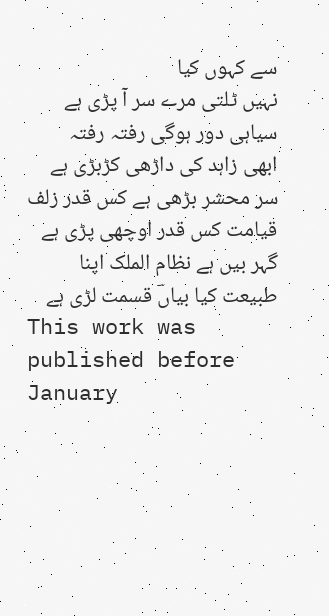سے کہوں کیا
نہیں ٹلتی مرے سر آ پڑی ہے
سیاہی دور ہوگی رفتہ رفتہ
ابھی زاہد کی داڑھی کڑبڑی ہے
سر محشر بڑھی ہے کس قدر زلف
قیامت کس قدر اوچھی پڑی ہے
گہر بیں ہے نظام الملک اپنا
طبیعت کیا بیاںؔ قسمت لڑی ہے
This work was published before January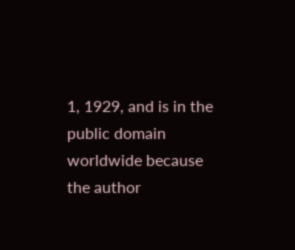1, 1929, and is in the public domain worldwide because the author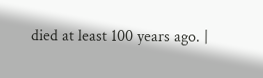died at least 100 years ago. |